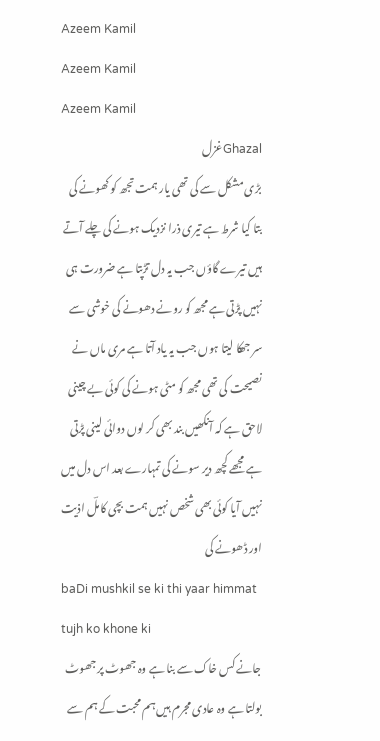Azeem Kamil
Azeem Kamil
Azeem Kamil
Ghazalغزل
بڑی مشکل سے کی تھی یار ہمت تجھ کو کھونے کی بتا کیا شرط ہے تیری ذرا نزدیک ہونے کی چلے آتے ہیں تیرے گاؤں جب یہ دل تڑپتا ہے ضرورت ہی نہیں پڑتی ہے مجھ کو رونے دھونے کی خوشی سے سر جھکا لیتا ہوں جب یہ یاد آتا ہے مری ماں نے نصیحت کی تھی مجھ کو مٹی ہونے کی کوئی بے چینی لاحق ہے کہ آنکھیں بند بھی کر لوں دوائی لینی پڑتی ہے مجھے کچھ دیر سونے کی تمہارے بعد اس دل میں نہیں آیا کوئی بھی شخص نہیں ہمت بچی کاملؔ اذیت اور ڈھونے کی
baDi mushkil se ki thi yaar himmat tujh ko khone ki
جانے کس خاک سے بنا ہے وہ جھوٹ پر جھوٹ بولتا ہے وہ عادی مجرم ہیں ہم محبت کے ہم سے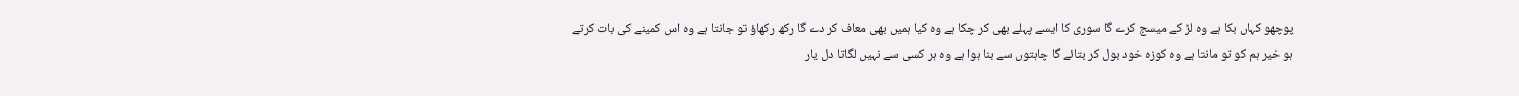پوچھو کہاں بکا ہے وہ لڑ کے میسج کرے گا سوری کا ایسے پہلے بھی کر چکا ہے وہ کیا ہمیں بھی معاف کر دے گا رکھ رکھاؤ تو جانتا ہے وہ اس کمینے کی بات کرتے ہو خیر ہم کو تو مانتا ہے وہ کوزہ خود بول کر بتائے گا چاہتوں سے بنا ہوا ہے وہ ہر کسی سے نہیں لگاتا دل یار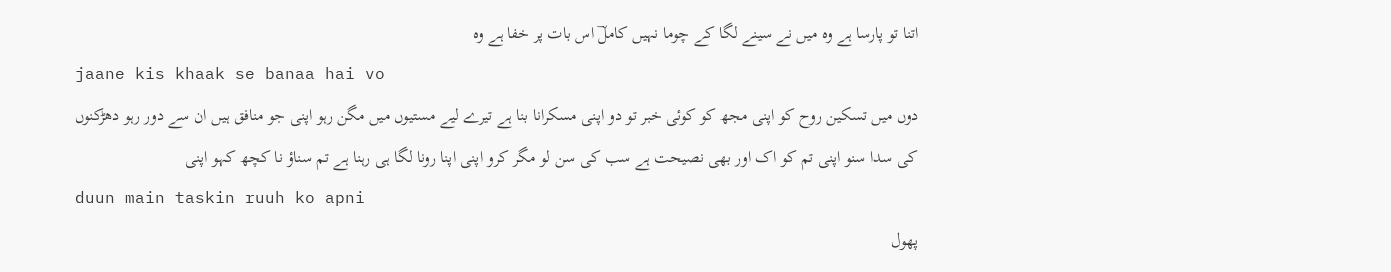اتنا تو پارسا ہے وہ میں نے سینے لگا کے چوما نہیں کاملؔ اس بات پر خفا ہے وہ
jaane kis khaak se banaa hai vo
دوں میں تسکین روح کو اپنی مجھ کو کوئی خبر تو دو اپنی مسکرانا بنا ہے تیرے لیے مستیوں میں مگن رہو اپنی جو منافق ہیں ان سے دور رہو دھڑکنوں کی سدا سنو اپنی تم کو اک اور بھی نصیحت ہے سب کی سن لو مگر کرو اپنی اپنا رونا لگا ہی رہنا ہے تم سناؤ نا کچھ کہو اپنی
duun main taskin ruuh ko apni
پھول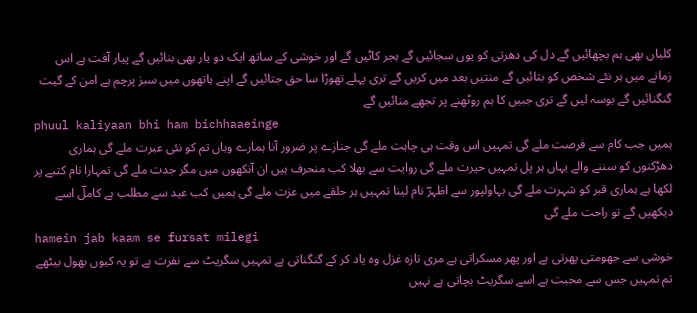کلیاں بھی ہم بچھائیں گے دل کی دھرتی کو یوں سجائیں گے ہجر کاٹیں گے اور خوشی کے ساتھ ایک دو یار بھی بنائیں گے پیار آفت ہے اس زمانے میں ہر نئے شخص کو بتائیں گے منتیں بعد میں کریں گے تری پہلے تھوڑا سا حق جتائیں گے اپنے ہاتھوں میں سبز پرچم ہے امن کے گیت گنگنائیں گے بوسہ لیں گے تری جبیں کا ہم روٹھنے پر تجھے منائیں گے
phuul kaliyaan bhi ham bichhaaeinge
ہمیں جب کام سے فرصت ملے گی تمہیں اس وقت ہی چاہت ملے گی جنازے پر ضرور آنا ہمارے وہاں تم کو نئی عبرت ملے گی ہماری دھڑکنوں کو سننے والے یہاں ہر پل تمہیں حیرت ملے گی روایت سے بھلا کب منحرف ہیں ان آنکھوں میں مگر جدت ملے گی تمہارا نام کتبے پر لکھا ہے ہماری قبر کو شہرت ملے گی بہاولپور سے اظہرؔ نام لینا تمہیں ہر حلقے میں عزت ملے گی ہمیں کب عید سے مطلب ہے کاملؔ اسے دیکھیں گے تو راحت ملے گی
hamein jab kaam se fursat milegi
خوشی سے جھومتی پھرتی ہے اور پھر مسکراتی ہے مری تازہ غزل وہ یاد کر کے گنگناتی ہے تمہیں سگریٹ سے نفرت ہے تو یہ کیوں بھول بیٹھے تم تمہیں جس سے محبت ہے اسے سگریٹ بچاتی ہے نہیں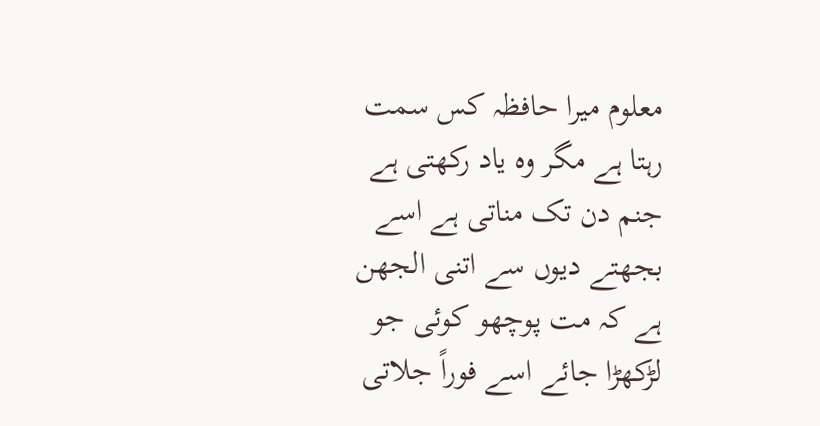معلوم میرا حافظہ کس سمت رہتا ہے مگر وہ یاد رکھتی ہے جنم دن تک مناتی ہے اسے بجھتے دیوں سے اتنی الجھن ہے کہ مت پوچھو کوئی جو لڑکھڑا جائے اسے فوراً جلاتی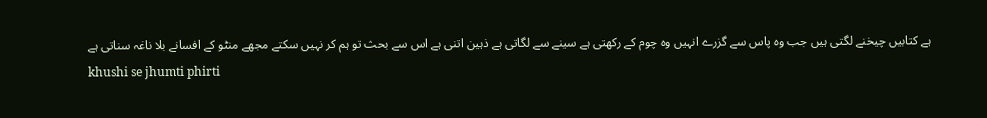ہے کتابیں چیخنے لگتی ہیں جب وہ پاس سے گزرے انہیں وہ چوم کے رکھتی ہے سینے سے لگاتی ہے ذہین اتنی ہے اس سے بحث تو ہم کر نہیں سکتے مجھے منٹو کے افسانے بلا ناغہ سناتی ہے
khushi se jhumti phirti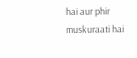hai aur phir muskuraati hai